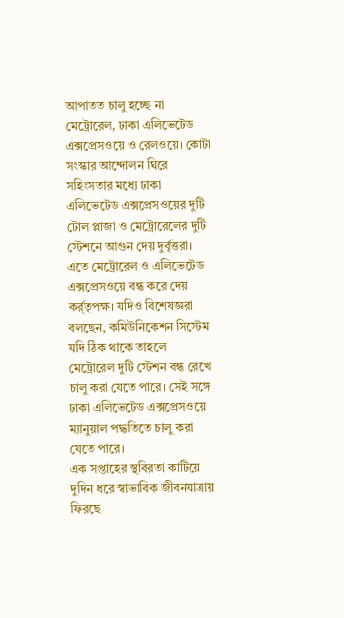আপাতত চালু হচ্ছে না মেট্রোরেল, ঢাকা এলিভেটেড এক্সপ্রেসওয়ে ও রেলওয়ে। কোটা সংস্কার আন্দোলন ঘিরে সহিংসতার মধ্যে ঢাকা এলিভেটেড এক্সপ্রেসওয়ের দুটি টোল প্লাজা ও মেট্রোরেলের দুটি স্টেশনে আগুন দেয় দুর্বৃত্তরা। এতে মেট্রোরেল ও এলিভেটেড এক্সপ্রেসওয়ে বন্ধ করে দেয় কর্র্তৃপক্ষ। যদিও বিশেষজ্ঞরা বলছেন, কমিউনিকেশন সিস্টেম যদি ঠিক থাকে তাহলে মেট্রোরেল দুটি স্টেশন বন্ধ রেখে চালু করা যেতে পারে। সেই সঙ্গে ঢাকা এলিভেটেড এক্সপ্রেসওয়ে ম্যানুয়াল পদ্ধতিতে চালু করা যেতে পারে।
এক সপ্তাহের স্থবিরতা কাটিয়ে দুদিন ধরে স্বাভাবিক জীবনযাত্রায় ফিরছে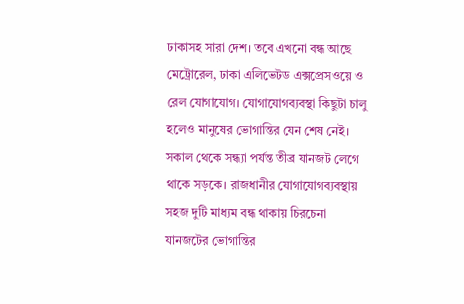ঢাকাসহ সারা দেশ। তবে এখনো বন্ধ আছে মেট্রোরেল, ঢাকা এলিভেটড এক্সপ্রেসওয়ে ও রেল যোগাযোগ। যোগাযোগব্যবস্থা কিছুটা চালু হলেও মানুষের ভোগান্তির যেন শেষ নেই। সকাল থেকে সন্ধ্যা পর্যন্ত তীব্র যানজট লেগে থাকে সড়কে। রাজধানীর যোগাযোগব্যবস্থায় সহজ দুটি মাধ্যম বন্ধ থাকায় চিরচেনা যানজটের ভোগান্তির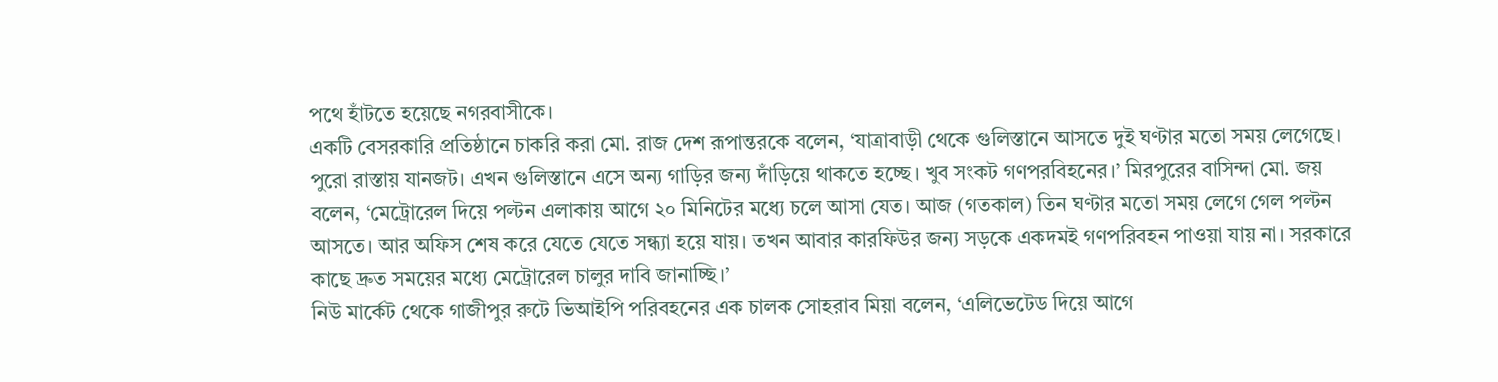পথে হাঁটতে হয়েছে নগরবাসীকে।
একটি বেসরকারি প্রতিষ্ঠানে চাকরি করা মো. রাজ দেশ রূপান্তরকে বলেন, ‘যাত্রাবাড়ী থেকে গুলিস্তানে আসতে দুই ঘণ্টার মতো সময় লেগেছে। পুরো রাস্তায় যানজট। এখন গুলিস্তানে এসে অন্য গাড়ির জন্য দাঁড়িয়ে থাকতে হচ্ছে। খুব সংকট গণপরবিহনের।’ মিরপুরের বাসিন্দা মো. জয় বলেন, ‘মেট্রোরেল দিয়ে পল্টন এলাকায় আগে ২০ মিনিটের মধ্যে চলে আসা যেত। আজ (গতকাল) তিন ঘণ্টার মতো সময় লেগে গেল পল্টন আসতে। আর অফিস শেষ করে যেতে যেতে সন্ধ্যা হয়ে যায়। তখন আবার কারফিউর জন্য সড়কে একদমই গণপরিবহন পাওয়া যায় না। সরকারে কাছে দ্রুত সময়ের মধ্যে মেট্রোরেল চালুর দাবি জানাচ্ছি।’
নিউ মার্কেট থেকে গাজীপুর রুটে ভিআইপি পরিবহনের এক চালক সোহরাব মিয়া বলেন, ‘এলিভেটেড দিয়ে আগে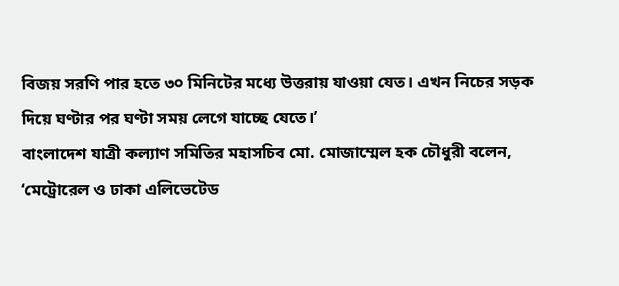বিজয় সরণি পার হতে ৩০ মিনিটের মধ্যে উত্তরায় যাওয়া যেত। এখন নিচের সড়ক দিয়ে ঘণ্টার পর ঘণ্টা সময় লেগে যাচ্ছে যেতে।’
বাংলাদেশ যাত্রী কল্যাণ সমিতির মহাসচিব মো. মোজাম্মেল হক চৌধুরী বলেন, ‘মেট্রোরেল ও ঢাকা এলিভেটেড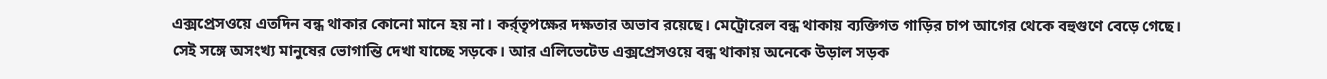এক্সপ্রেসওয়ে এতদিন বন্ধ থাকার কোনো মানে হয় না। কর্র্তৃপক্ষের দক্ষতার অভাব রয়েছে। মেট্রোরেল বন্ধ থাকায় ব্যক্তিগত গাড়ির চাপ আগের থেকে বহুগুণে বেড়ে গেছে। সেই সঙ্গে অসংখ্য মানুষের ভোগান্তি দেখা যাচ্ছে সড়কে। আর এলিভেটেড এক্সপ্রেসওয়ে বন্ধ থাকায় অনেকে উড়াল সড়ক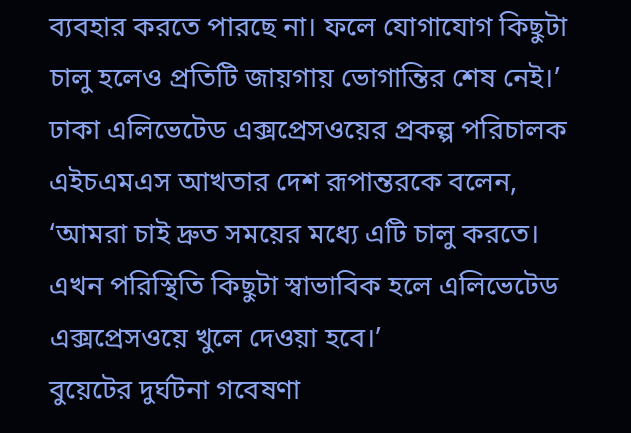ব্যবহার করতে পারছে না। ফলে যোগাযোগ কিছুটা চালু হলেও প্রতিটি জায়গায় ভোগান্তির শেষ নেই।’
ঢাকা এলিভেটেড এক্সপ্রেসওয়ের প্রকল্প পরিচালক এইচএমএস আখতার দেশ রূপান্তরকে বলেন, ‘আমরা চাই দ্রুত সময়ের মধ্যে এটি চালু করতে। এখন পরিস্থিতি কিছুটা স্বাভাবিক হলে এলিভেটেড এক্সপ্রেসওয়ে খুলে দেওয়া হবে।’
বুয়েটের দুর্ঘটনা গবেষণা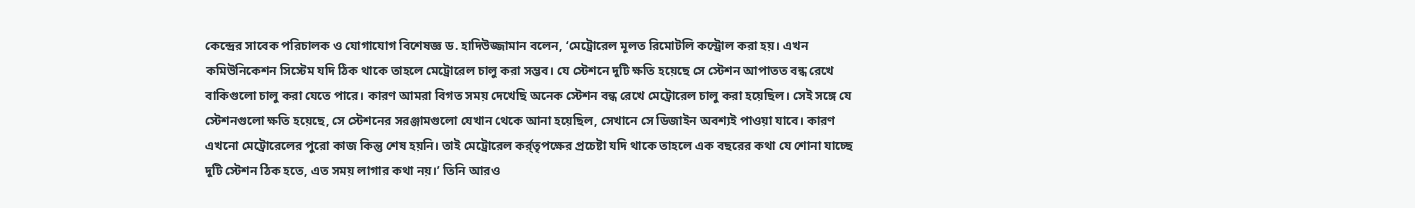কেন্দ্রের সাবেক পরিচালক ও যোগাযোগ বিশেষজ্ঞ ড. হাদিউজ্জামান বলেন, ‘মেট্রোরেল মূলত রিমোটলি কন্ট্রোল করা হয়। এখন কমিউনিকেশন সিস্টেম যদি ঠিক থাকে তাহলে মেট্রোরেল চালু করা সম্ভব। যে স্টেশনে দুটি ক্ষতি হয়েছে সে স্টেশন আপাতত বন্ধ রেখে বাকিগুলো চালু করা যেতে পারে। কারণ আমরা বিগত সময় দেখেছি অনেক স্টেশন বন্ধ রেখে মেট্রোরেল চালু করা হয়েছিল। সেই সঙ্গে যে স্টেশনগুলো ক্ষতি হয়েছে, সে স্টেশনের সরঞ্জামগুলো যেখান থেকে আনা হয়েছিল, সেখানে সে ডিজাইন অবশ্যই পাওয়া যাবে। কারণ এখনো মেট্রোরেলের পুরো কাজ কিন্তু শেষ হয়নি। তাই মেট্রোরেল কর্র্তৃপক্ষের প্রচেষ্টা যদি থাকে তাহলে এক বছরের কথা যে শোনা যাচ্ছে দুটি স্টেশন ঠিক হতে, এত সময় লাগার কথা নয়।’ তিনি আরও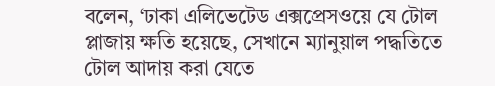বলেন, ‘ঢাকা এলিভেটেড এক্সপ্রেসওয়ে যে টোল প্লাজায় ক্ষতি হয়েছে, সেখানে ম্যানুয়াল পদ্ধতিতে টোল আদায় করা যেতে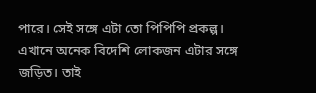পারে। সেই সঙ্গে এটা তো পিপিপি প্রকল্প। এখানে অনেক বিদেশি লোকজন এটার সঙ্গে জড়িত। তাই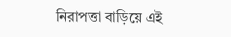নিরাপত্তা বাড়িয়ে এই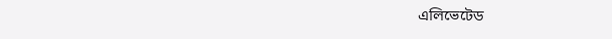এলিভেটেড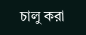চালু করা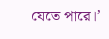যেতে পারে।’